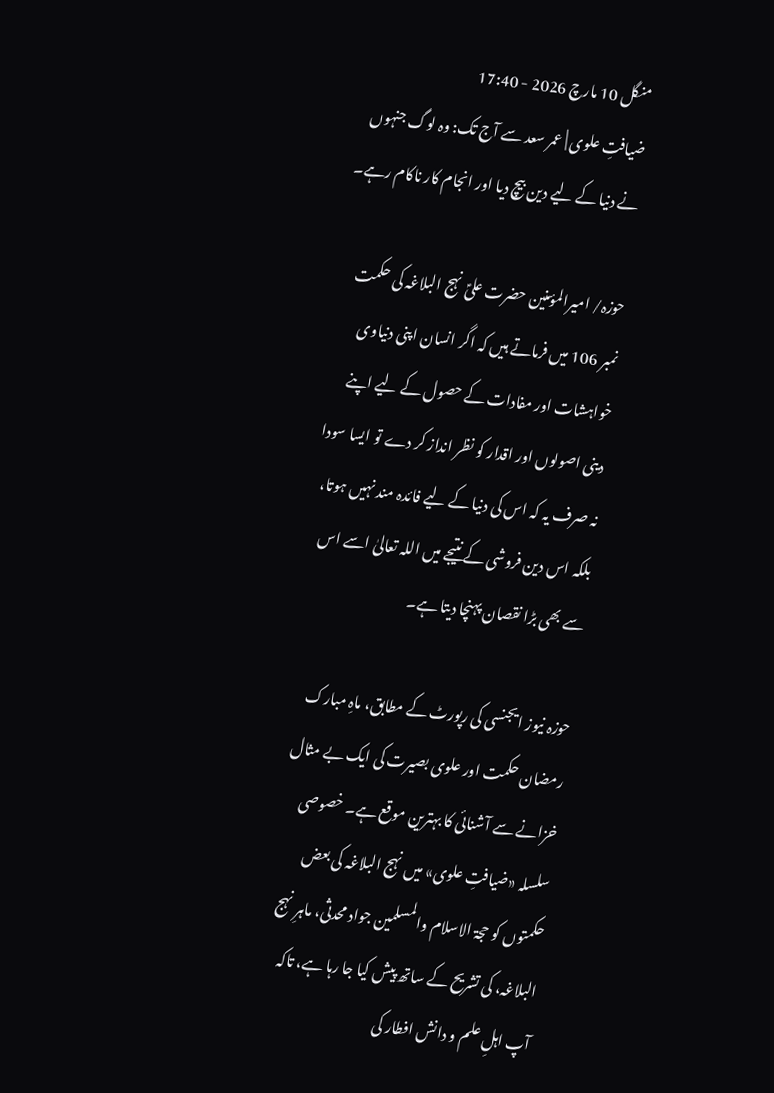منگل 10 مارچ 2026 - 17:40
ضیافتِ علوی | عمر سعد سے آج تک: وہ لوگ جنہوں نے دنیا کے لیے دین بیچ دیا اور انجام کار ناکام رہے۔

حوزہ/ امیرالمؤمنین حضرت علیؑ نہج البلاغہ کی حکمت نمبر 106 میں فرماتے ہیں کہ اگر انسان اپنی دنیاوی خواہشات اور مفادات کے حصول کے لیے اپنے دینی اصولوں اور اقدار کو نظر انداز کر دے تو ایسا سودا نہ صرف یہ کہ اس کی دنیا کے لیے فائدہ مند نہیں ہوتا، بلکہ اس دین فروشی کے نتیجے میں اللہ تعالیٰ اسے اس سے بھی بڑا نقصان پہنچا دیتا ہے۔

حوزہ نیوز ایجنسی کی رپورٹ کے مطابق، ماہِ مبارک رمضان حکمت اور علوی بصیرت کی ایک بے مثال خزانے سے آشنائی کا بہترین موقع ہے۔ خصوصی سلسلہ «ضیافتِ علوی» میں نہج البلاغہ کی بعض حکمتوں کو حجۃ الاسلام والمسلمین جواد محدثی، ماہرِ نہج البلاغہ، کی تشریح کے ساتھ پیش کیا جا رہا ہے، تاکہ آپ اہلِ علم و دانش افطار کی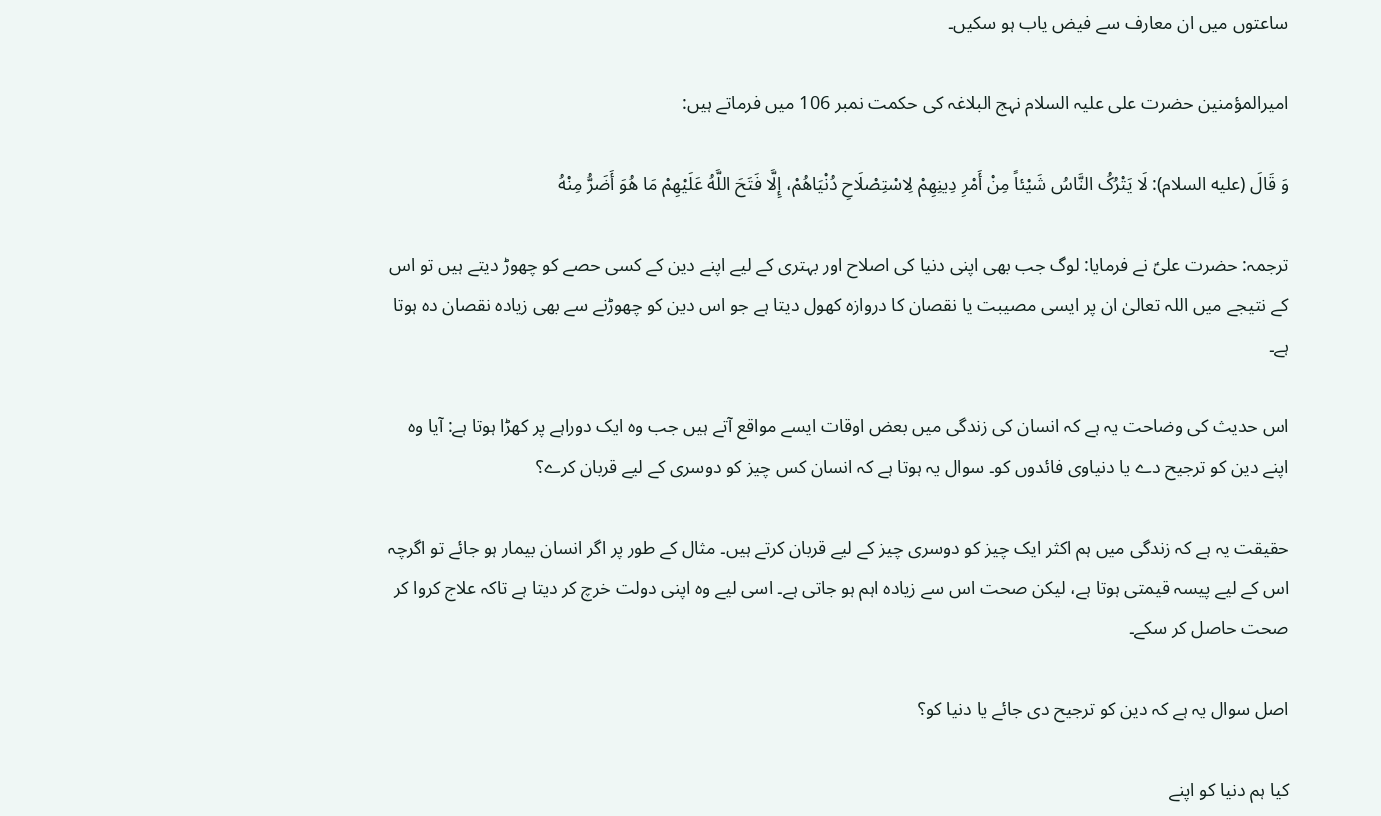ساعتوں میں ان معارف سے فیض یاب ہو سکیں۔

امیرالمؤمنین حضرت علی علیہ السلام نہج البلاغہ کی حکمت نمبر 106 میں فرماتے ہیں:

وَ قَالَ (علیه السلام): لَا یَتْرُکُ النَّاسُ شَیْئاً مِنْ أَمْرِ دِینِهِمْ لِاسْتِصْلَاحِ دُنْیَاهُمْ، إِلَّا فَتَحَ اللَّهُ عَلَیْهِمْ مَا هُوَ أَضَرُّ مِنْهُ

ترجمہ: حضرت علیؑ نے فرمایا: لوگ جب بھی اپنی دنیا کی اصلاح اور بہتری کے لیے اپنے دین کے کسی حصے کو چھوڑ دیتے ہیں تو اس کے نتیجے میں اللہ تعالیٰ ان پر ایسی مصیبت یا نقصان کا دروازہ کھول دیتا ہے جو اس دین کو چھوڑنے سے بھی زیادہ نقصان دہ ہوتا ہے۔

اس حدیث کی وضاحت یہ ہے کہ انسان کی زندگی میں بعض اوقات ایسے مواقع آتے ہیں جب وہ ایک دوراہے پر کھڑا ہوتا ہے: آیا وہ اپنے دین کو ترجیح دے یا دنیاوی فائدوں کو۔ سوال یہ ہوتا ہے کہ انسان کس چیز کو دوسری کے لیے قربان کرے؟

حقیقت یہ ہے کہ زندگی میں ہم اکثر ایک چیز کو دوسری چیز کے لیے قربان کرتے ہیں۔ مثال کے طور پر اگر انسان بیمار ہو جائے تو اگرچہ اس کے لیے پیسہ قیمتی ہوتا ہے، لیکن صحت اس سے زیادہ اہم ہو جاتی ہے۔ اسی لیے وہ اپنی دولت خرچ کر دیتا ہے تاکہ علاج کروا کر صحت حاصل کر سکے۔

اصل سوال یہ ہے کہ دین کو ترجیح دی جائے یا دنیا کو؟

کیا ہم دنیا کو اپنے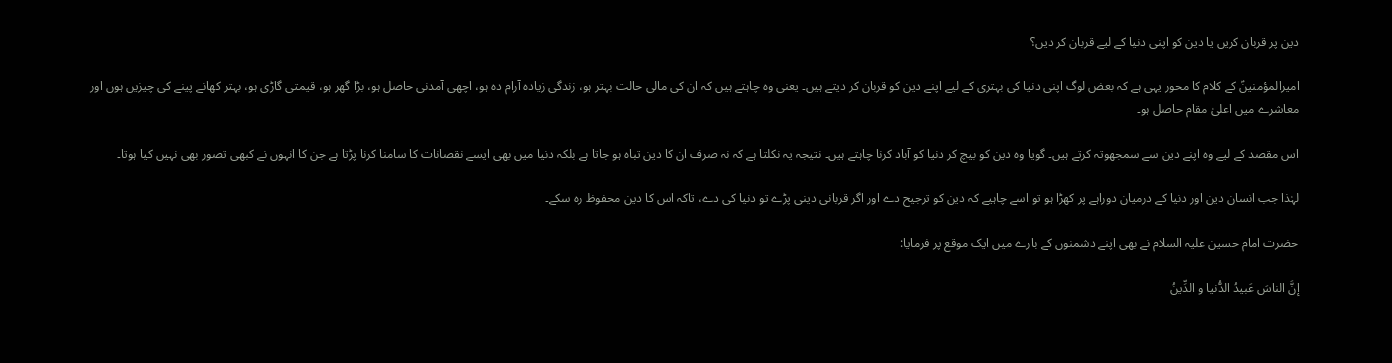دین پر قربان کریں یا دین کو اپنی دنیا کے لیے قربان کر دیں؟

امیرالمؤمنینؑ کے کلام کا محور یہی ہے کہ بعض لوگ اپنی دنیا کی بہتری کے لیے اپنے دین کو قربان کر دیتے ہیں۔ یعنی وہ چاہتے ہیں کہ ان کی مالی حالت بہتر ہو، زندگی زیادہ آرام دہ ہو، اچھی آمدنی حاصل ہو، بڑا گھر ہو، قیمتی گاڑی ہو، بہتر کھانے پینے کی چیزیں ہوں اور معاشرے میں اعلیٰ مقام حاصل ہو۔

اس مقصد کے لیے وہ اپنے دین سے سمجھوتہ کرتے ہیں۔ گویا وہ دین کو بیچ کر دنیا کو آباد کرنا چاہتے ہیں۔ نتیجہ یہ نکلتا ہے کہ نہ صرف ان کا دین تباہ ہو جاتا ہے بلکہ دنیا میں بھی ایسے نقصانات کا سامنا کرنا پڑتا ہے جن کا انہوں نے کبھی تصور بھی نہیں کیا ہوتا۔

لہٰذا جب انسان دین اور دنیا کے درمیان دوراہے پر کھڑا ہو تو اسے چاہیے کہ دین کو ترجیح دے اور اگر قربانی دینی پڑے تو دنیا کی دے، تاکہ اس کا دین محفوظ رہ سکے۔

حضرت امام حسین علیہ السلام نے بھی اپنے دشمنوں کے بارے میں ایک موقع پر فرمایا:

إنَّ الناسَ عَبیدُ الدُّنیا و الدِّینُ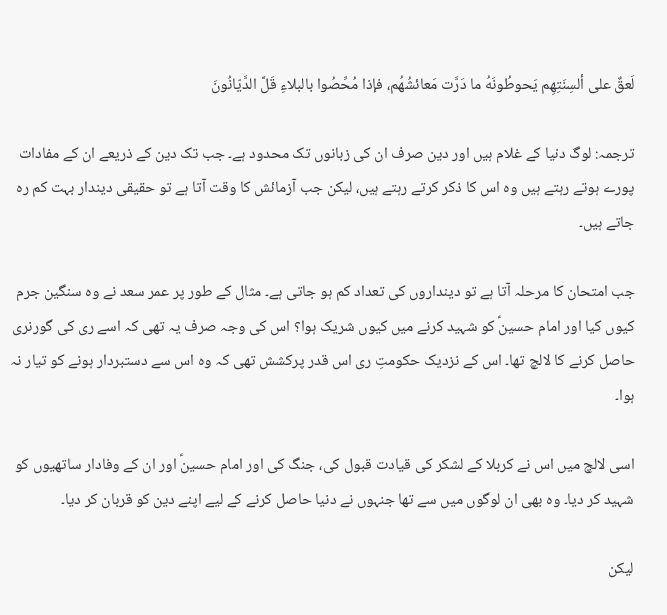لَعقٌ علی ألسِنَتِهِم یَحوطُونَهُ ما دَرَّت مَعائشُهُم، فإذا مُحِّصُوا بالبلاءِ قَلَّ الدَّیّانُونَ

ترجمہ: لوگ دنیا کے غلام ہیں اور دین صرف ان کی زبانوں تک محدود ہے۔ جب تک دین کے ذریعے ان کے مفادات پورے ہوتے رہتے ہیں وہ اس کا ذکر کرتے رہتے ہیں، لیکن جب آزمائش کا وقت آتا ہے تو حقیقی دیندار بہت کم رہ جاتے ہیں۔

جب امتحان کا مرحلہ آتا ہے تو دینداروں کی تعداد کم ہو جاتی ہے۔ مثال کے طور پر عمر سعد نے وہ سنگین جرم کیوں کیا اور امام حسینؑ کو شہید کرنے میں کیوں شریک ہوا؟ اس کی وجہ صرف یہ تھی کہ اسے ری کی گورنری حاصل کرنے کا لالچ تھا۔ اس کے نزدیک حکومتِ ری اس قدر پرکشش تھی کہ وہ اس سے دستبردار ہونے کو تیار نہ ہوا۔

اسی لالچ میں اس نے کربلا کے لشکر کی قیادت قبول کی، جنگ کی اور امام حسینؑ اور ان کے وفادار ساتھیوں کو شہید کر دیا۔ وہ بھی ان لوگوں میں سے تھا جنہوں نے دنیا حاصل کرنے کے لیے اپنے دین کو قربان کر دیا۔

لیکن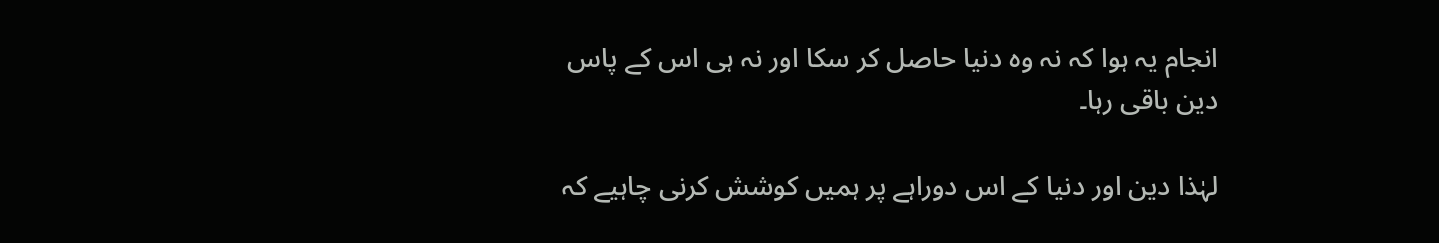انجام یہ ہوا کہ نہ وہ دنیا حاصل کر سکا اور نہ ہی اس کے پاس دین باقی رہا۔

لہٰذا دین اور دنیا کے اس دوراہے پر ہمیں کوشش کرنی چاہیے کہ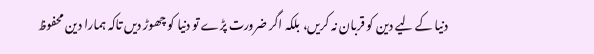دنیا کے لیے دین کو قربان نہ کریں، بلکہ اگر ضرورت پڑے تو دنیا کو چھوڑ دیں تاکہ ہمارا دین محفوظ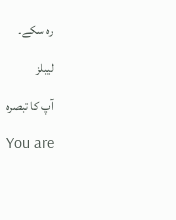رہ سکے۔

لیبلز

آپ کا تبصرہ

You are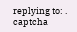replying to: .
captcha